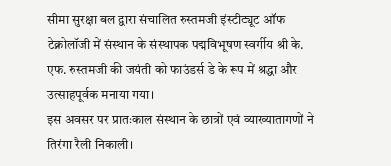सीमा सुरक्षा बल द्वारा संचालित रुस्तमजी इंस्टीट्यूट ऑफ टेक्नोलॉजी में संस्थान के संस्थापक पद्मविभूषण स्वर्गीय श्री के. एफ. रुस्तमजी की जयंती को फाउंडर्स डे के रूप में श्रद्धा और उत्साहपूर्वक मनाया गया।
इस अवसर पर प्रातःकाल संस्थान के छात्रों एवं व्याख्यातागणों ने तिरंगा रैली निकाली।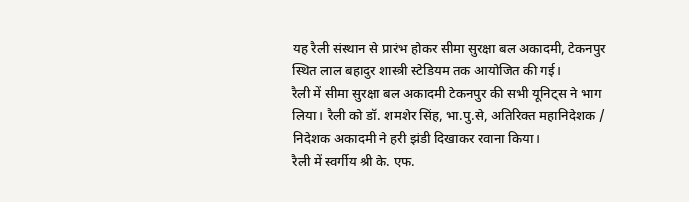यह रैली संस्थान से प्रारंभ होकर सीमा सुरक्षा बल अकादमी, टेकनपुर स्थित लाल बहादुर शास्त्री स्टेडियम तक आयोजित की गई।
रैली में सीमा सुरक्षा बल अकादमी टेकनपुर की सभी यूनिट्स ने भाग लिया। रैली को डॉ. शमशेर सिंह, भा.पु.से, अतिरिक्त महानिदेशक / निदेशक अकादमी ने हरी झंडी दिखाकर रवाना किया।
रैली में स्वर्गीय श्री के. एफ.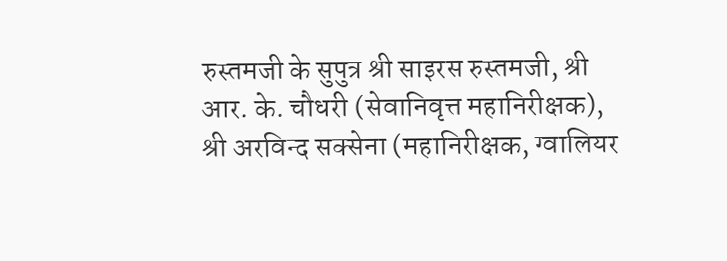रुस्तमजी के सुपुत्र श्री साइरस रुस्तमजी, श्री आर. के. चौधरी (सेवानिवृत्त महानिरीक्षक), श्री अरविन्द सक्सेना (महानिरीक्षक, ग्वालियर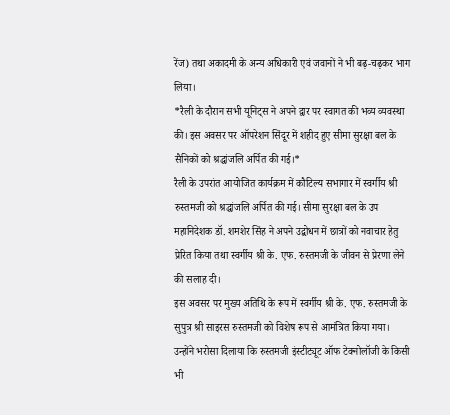रेंज) तथा अकादमी के अन्य अधिकारी एवं जवानों ने भी बढ़-चढ़कर भाग लिया।
*रैली के दौरान सभी यूनिट्स ने अपने द्वार पर स्वागत की भव्य व्यवस्था की। इस अवसर पर ऑपरेशन सिंदूर में शहीद हुए सीमा सुरक्षा बल के सैनिकों को श्रद्धांजलि अर्पित की गई।*
रैली के उपरांत आयोजित कार्यक्रम में कौटिल्य सभागार में स्वर्गीय श्री रुस्तमजी को श्रद्धांजलि अर्पित की गई। सीमा सुरक्षा बल के उप महानिदेशक डॉ. शमशेर सिंह ने अपने उद्बोधन में छात्रों को नवाचार हेतु प्रेरित किया तथा स्वर्गीय श्री के. एफ. रुस्तमजी के जीवन से प्रेरणा लेने की सलाह दी।
इस अवसर पर मुख्य अतिथि के रूप में स्वर्गीय श्री के. एफ. रुस्तमजी के सुपुत्र श्री साइरस रुस्तमजी को विशेष रूप से आमंत्रित किया गया। उन्होंने भरोसा दिलाया कि रुस्तमजी इंस्टीट्यूट ऑफ टेक्नोलॉजी के किसी भी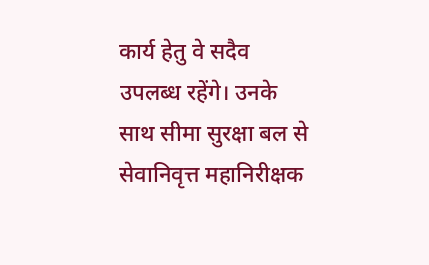कार्य हेतु वे सदैव उपलब्ध रहेंगे। उनके साथ सीमा सुरक्षा बल से सेवानिवृत्त महानिरीक्षक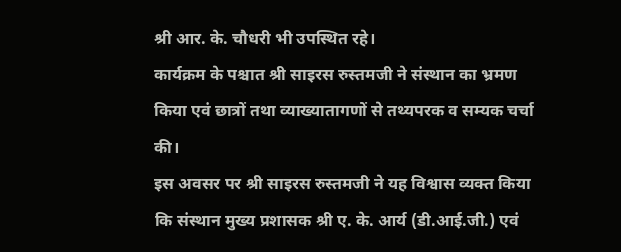श्री आर. के. चौधरी भी उपस्थित रहे।
कार्यक्रम के पश्चात श्री साइरस रुस्तमजी ने संस्थान का भ्रमण किया एवं छात्रों तथा व्याख्यातागणों से तथ्यपरक व सम्यक चर्चा की।
इस अवसर पर श्री साइरस रुस्तमजी ने यह विश्वास व्यक्त किया कि संस्थान मुख्य प्रशासक श्री ए. के. आर्य (डी.आई.जी.) एवं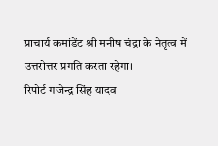प्राचार्य कमांडेंट श्री मनीष चंद्रा के नेतृत्व में उत्तरोत्तर प्रगति करता रहेगा।
रिपोर्ट गजेन्द्र सिंह यादव